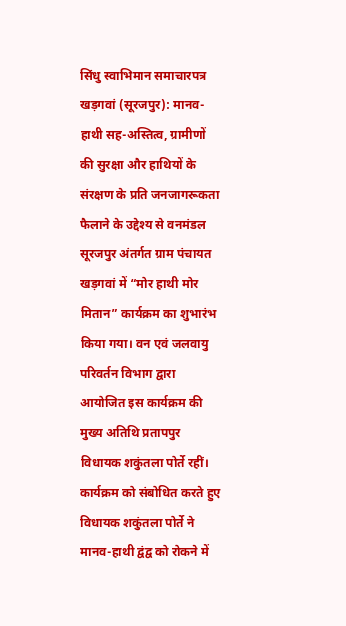सिंधु स्वाभिमान समाचारपत्र खड़गवां (सूरजपुर): मानव-हाथी सह-अस्तित्व, ग्रामीणों की सुरक्षा और हाथियों के संरक्षण के प्रति जनजागरूकता फैलाने के उद्देश्य से वनमंडल सूरजपुर अंतर्गत ग्राम पंचायत खड़गवां में “मोर हाथी मोर मितान” कार्यक्रम का शुभारंभ किया गया। वन एवं जलवायु परिवर्तन विभाग द्वारा आयोजित इस कार्यक्रम की मुख्य अतिथि प्रतापपुर विधायक शकुंतला पोर्ते रहीं। कार्यक्रम को संबोधित करते हुए विधायक शकुंतला पोर्ते ने मानव-हाथी द्वंद्व को रोकने में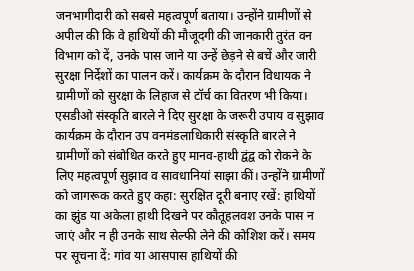जनभागीदारी को सबसे महत्वपूर्ण बताया। उन्होंने ग्रामीणों से अपील की कि वे हाथियों की मौजूदगी की जानकारी तुरंत वन विभाग को दें, उनके पास जाने या उन्हें छेड़ने से बचें और जारी सुरक्षा निर्देशों का पालन करें। कार्यक्रम के दौरान विधायक ने ग्रामीणों को सुरक्षा के लिहाज से टॉर्च का वितरण भी किया। एसडीओ संस्कृति बारले ने दिए सुरक्षा के जरूरी उपाय व सुझाव कार्यक्रम के दौरान उप वनमंडलाधिकारी संस्कृति बारले ने ग्रामीणों को संबोधित करते हुए मानव-हाथी द्वंद्व को रोकने के लिए महत्वपूर्ण सुझाव व सावधानियां साझा कीं। उन्होंने ग्रामीणों को जागरूक करते हुए कहा: सुरक्षित दूरी बनाए रखें: हाथियों का झुंड या अकेला हाथी दिखने पर कौतूहलवश उनके पास न जाएं और न ही उनके साथ सेल्फी लेने की कोशिश करें। समय पर सूचना दें: गांव या आसपास हाथियों की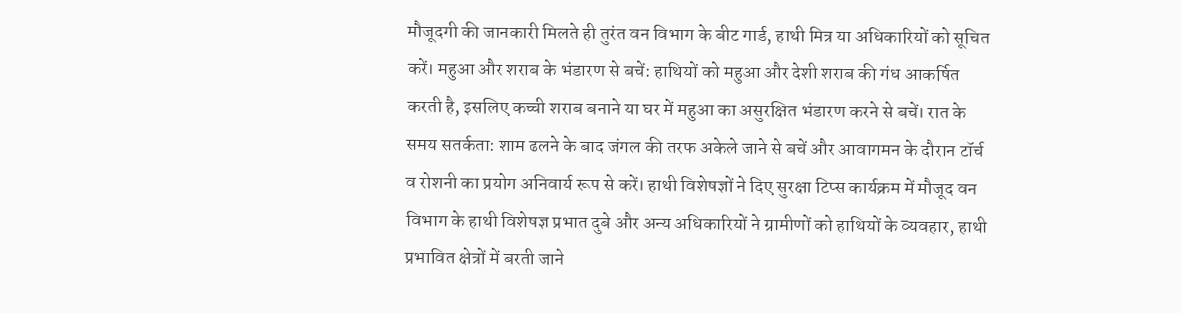मौजूदगी की जानकारी मिलते ही तुरंत वन विभाग के बीट गार्ड, हाथी मित्र या अधिकारियों को सूचित करें। महुआ और शराब के भंडारण से बचें: हाथियों को महुआ और देशी शराब की गंध आकर्षित करती है, इसलिए कच्ची शराब बनाने या घर में महुआ का असुरक्षित भंडारण करने से बचें। रात के समय सतर्कता: शाम ढलने के बाद जंगल की तरफ अकेले जाने से बचें और आवागमन के दौरान टॉर्च व रोशनी का प्रयोग अनिवार्य रूप से करें। हाथी विशेषज्ञों ने दिए सुरक्षा टिप्स कार्यक्रम में मौजूद वन विभाग के हाथी विशेषज्ञ प्रभात दुबे और अन्य अधिकारियों ने ग्रामीणों को हाथियों के व्यवहार, हाथी प्रभावित क्षेत्रों में बरती जाने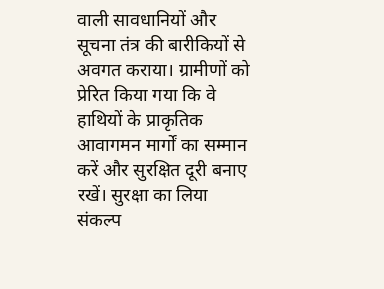वाली सावधानियों और सूचना तंत्र की बारीकियों से अवगत कराया। ग्रामीणों को प्रेरित किया गया कि वे हाथियों के प्राकृतिक आवागमन मार्गों का सम्मान करें और सुरक्षित दूरी बनाए रखें। सुरक्षा का लिया संकल्प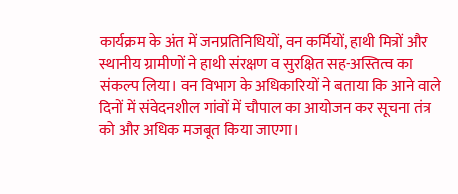कार्यक्रम के अंत में जनप्रतिनिधियों, वन कर्मियों, हाथी मित्रों और स्थानीय ग्रामीणों ने हाथी संरक्षण व सुरक्षित सह-अस्तित्व का संकल्प लिया। वन विभाग के अधिकारियों ने बताया कि आने वाले दिनों में संवेदनशील गांवों में चौपाल का आयोजन कर सूचना तंत्र को और अधिक मजबूत किया जाएगा।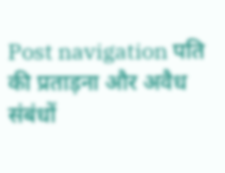Post navigation पति की प्रताड़ना और अवैध संबंधों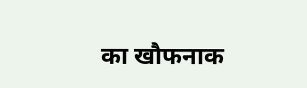का खौफनाक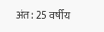अंत: 25 वर्षीय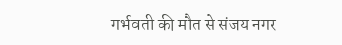गर्भवती की मौत से संजय नगर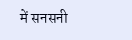में सनसनी